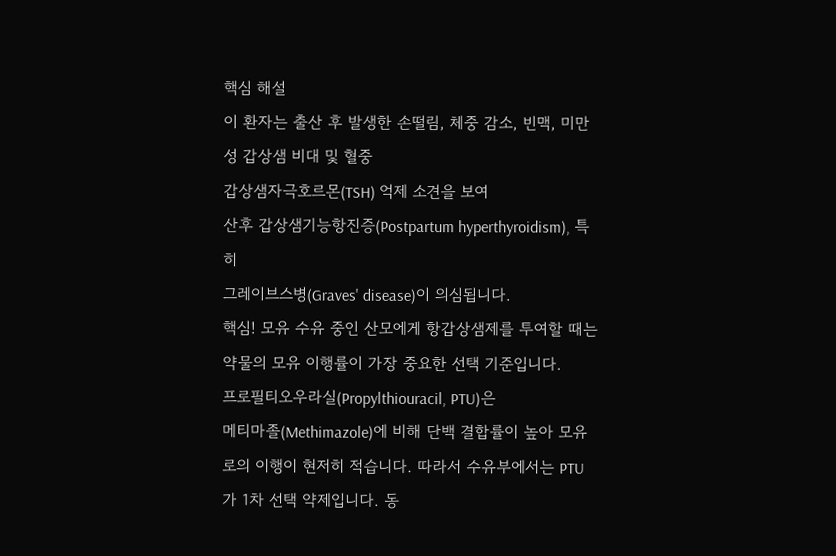핵심 해설
이 환자는 출산 후 발생한 손떨림, 체중 감소, 빈맥, 미만성 갑상샘 비대 및 혈중
갑상샘자극호르몬(TSH) 억제 소견을 보여
산후 갑상샘기능항진증(Postpartum hyperthyroidism), 특히
그레이브스병(Graves' disease)이 의심됩니다.
핵심! 모유 수유 중인 산모에게 항갑상샘제를 투여할 때는 약물의 모유 이행률이 가장 중요한 선택 기준입니다.
프로필티오우라실(Propylthiouracil, PTU)은
메티마졸(Methimazole)에 비해 단백 결합률이 높아 모유로의 이행이 현저히 적습니다. 따라서 수유부에서는 PTU가 1차 선택 약제입니다. 동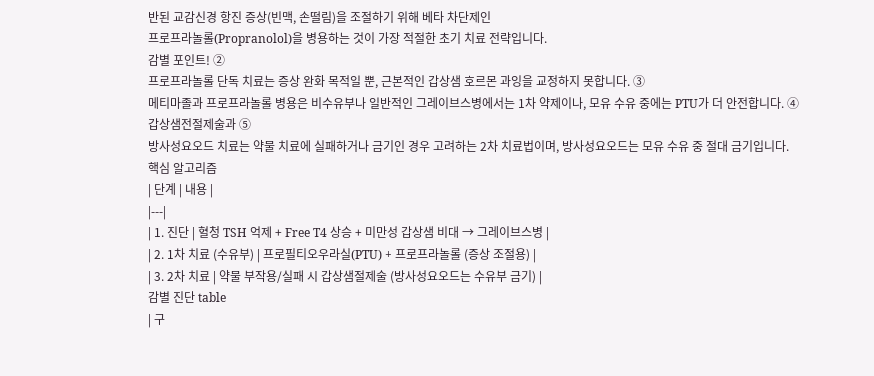반된 교감신경 항진 증상(빈맥, 손떨림)을 조절하기 위해 베타 차단제인
프로프라놀롤(Propranolol)을 병용하는 것이 가장 적절한 초기 치료 전략입니다.
감별 포인트! ②
프로프라놀롤 단독 치료는 증상 완화 목적일 뿐, 근본적인 갑상샘 호르몬 과잉을 교정하지 못합니다. ③
메티마졸과 프로프라놀롤 병용은 비수유부나 일반적인 그레이브스병에서는 1차 약제이나, 모유 수유 중에는 PTU가 더 안전합니다. ④
갑상샘전절제술과 ⑤
방사성요오드 치료는 약물 치료에 실패하거나 금기인 경우 고려하는 2차 치료법이며, 방사성요오드는 모유 수유 중 절대 금기입니다.
핵심 알고리즘
| 단계 | 내용 |
|---|
| 1. 진단 | 혈청 TSH 억제 + Free T4 상승 + 미만성 갑상샘 비대 → 그레이브스병 |
| 2. 1차 치료 (수유부) | 프로필티오우라실(PTU) + 프로프라놀롤 (증상 조절용) |
| 3. 2차 치료 | 약물 부작용/실패 시 갑상샘절제술 (방사성요오드는 수유부 금기) |
감별 진단 table
| 구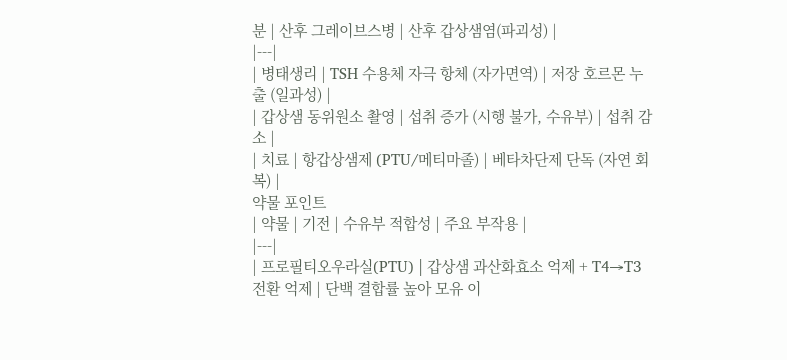분 | 산후 그레이브스병 | 산후 갑상샘염(파괴성) |
|---|
| 병태생리 | TSH 수용체 자극 항체 (자가면역) | 저장 호르몬 누출 (일과성) |
| 갑상샘 동위원소 촬영 | 섭취 증가 (시행 불가, 수유부) | 섭취 감소 |
| 치료 | 항갑상샘제 (PTU/메티마졸) | 베타차단제 단독 (자연 회복) |
약물 포인트
| 약물 | 기전 | 수유부 적합성 | 주요 부작용 |
|---|
| 프로필티오우라실(PTU) | 갑상샘 과산화효소 억제 + T4→T3 전환 억제 | 단백 결합률 높아 모유 이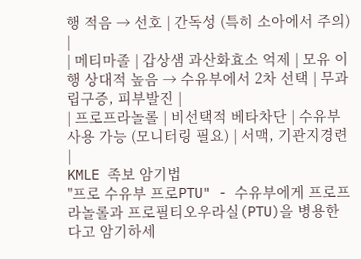행 적음 → 선호 | 간독성 (특히 소아에서 주의) |
| 메티마졸 | 갑상샘 과산화효소 억제 | 모유 이행 상대적 높음 → 수유부에서 2차 선택 | 무과립구증, 피부발진 |
| 프로프라놀롤 | 비선택적 베타차단 | 수유부 사용 가능 (모니터링 필요) | 서맥, 기관지경련 |
KMLE 족보 암기법
"프로 수유부 프로PTU" - 수유부에게 프로프라놀롤과 프로필티오우라실(PTU)을 병용한다고 암기하세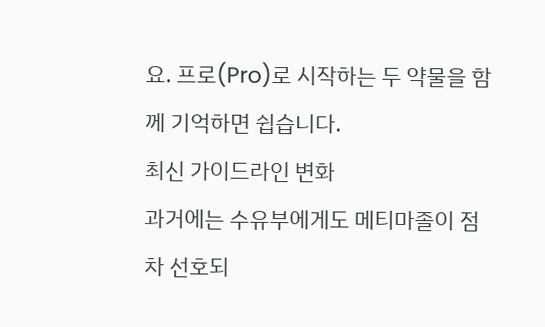요. 프로(Pro)로 시작하는 두 약물을 함께 기억하면 쉽습니다.
최신 가이드라인 변화
과거에는 수유부에게도 메티마졸이 점차 선호되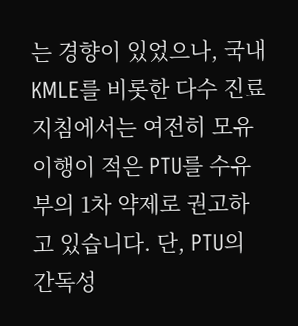는 경향이 있었으나, 국내 KMLE를 비롯한 다수 진료 지침에서는 여전히 모유 이행이 적은 PTU를 수유부의 1차 약제로 권고하고 있습니다. 단, PTU의 간독성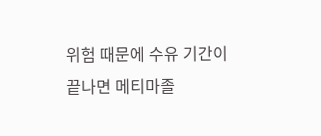위험 때문에 수유 기간이 끝나면 메티마졸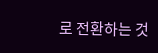로 전환하는 것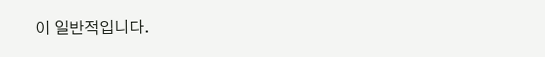이 일반적입니다.